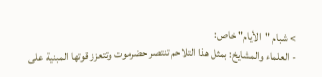> شبام "الأيام" خاص:
- العلماء والمشايخ: بمثل هذا التلاحم تنتصر حضرموت وتتعزز قوتها المبنية على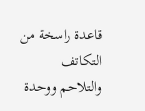قاعدة راسخة من التكاتف والتلاحم ووحدة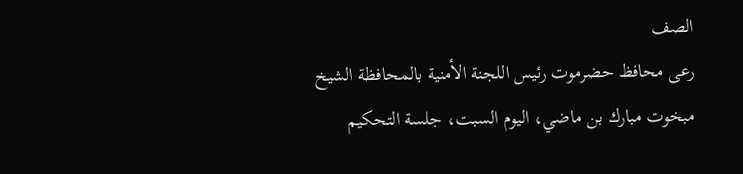الصف
رعى محافظ حضرموت رئيس اللجنة الأمنية بالمحافظة الشيخ مبخوت مبارك بن ماضي، اليوم السبت، جلسة التحكيم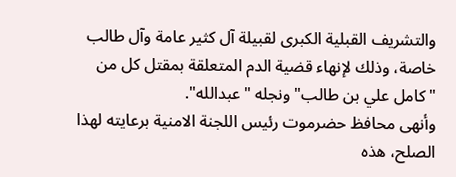والتشريف القبلية الكبرى لقبيلة آل كثير عامة وآل طالب خاصة، وذلك لإنهاء قضية الدم المتعلقة بمقتل كل من "كامل علي بن طالب" ونجله "عبدالله".
وأنهى محافظ حضرموت رئيس اللجنة الامنية برعايته لهذا الصلح، هذه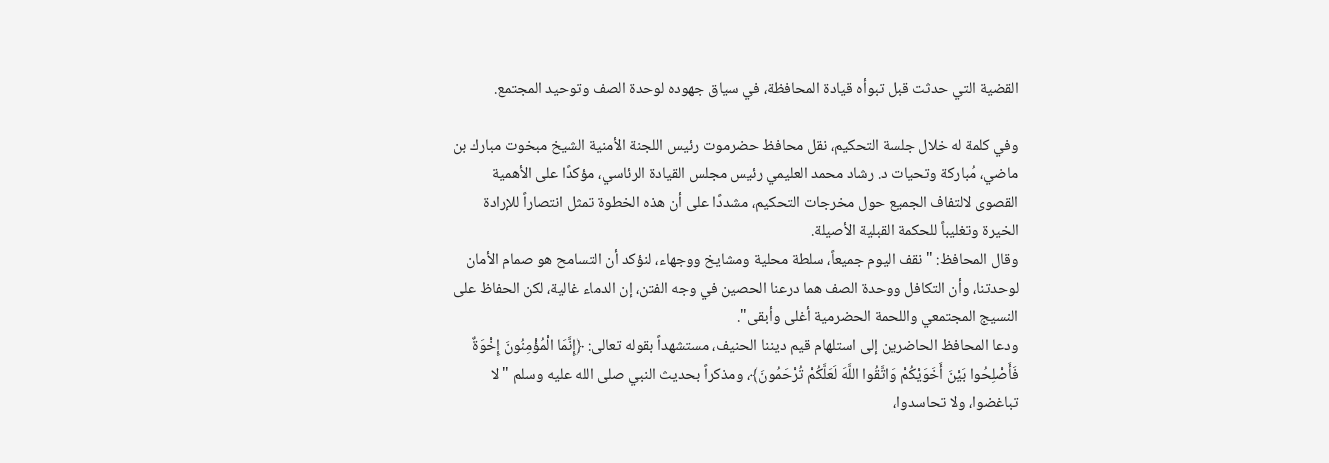القضية التي حدثت قبل تبوأه قيادة المحافظة، في سياق جهوده لوحدة الصف وتوحيد المجتمع.

وفي كلمة له خلال جلسة التحكيم، نقل محافظ حضرموت رئيس اللجنة الأمنية الشيخ مبخوت مبارك بن ماضي، مُباركة وتحيات د. رشاد محمد العليمي رئيس مجلس القيادة الرئاسي، مؤكدًا على الأهمية القصوى لالتفاف الجميع حول مخرجات التحكيم، مشددًا على أن هذه الخطوة تمثل انتصاراً للإرادة الخيرة وتغليباً للحكمة القبلية الأصيلة.
وقال المحافظ: "نقف اليوم جميعاً، سلطة محلية ومشايخ ووجهاء، لنؤكد أن التسامح هو صمام الأمان لوحدتنا، وأن التكافل ووحدة الصف هما درعنا الحصين في وجه الفتن، إن الدماء غالية، لكن الحفاظ على النسيج المجتمعي واللحمة الحضرمية أغلى وأبقى".
ودعا المحافظ الحاضرين إلى استلهام قيم ديننا الحنيف، مستشهداً بقوله تعالى: ﴿إِنَّمَا الْمُؤْمِنُونَ إِخْوَةٌ فَأَصْلِحُوا بَيْنَ أَخَوَيْكُمْ وَاتَّقُوا اللَّهَ لَعَلَّكُمْ تُرْحَمُونَ﴾، ومذكراً بحديث النبي صلى الله عليه وسلم "لا تباغضوا، ولا تحاسدوا،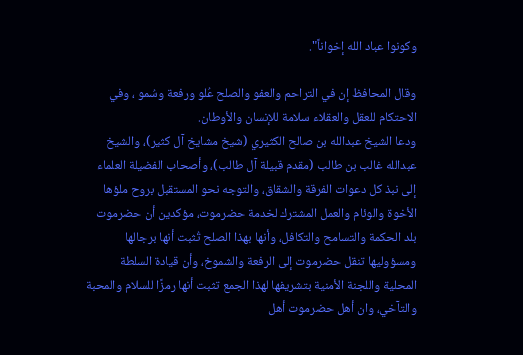وكونوا عباد الله إخواناً".

وقال المحافظ إن في التراحم والعفو والصلح عُلو ورفعة وسُمو ، وفي الاحتكام للعقل والعقلاء سلامة للإنسان والأوطان.
ودعا الشيخ عبدالله بن صالح الكثيري (شيخ مشايخ آل كثير)، والشيخ عبدالله غالب بن طالب (مقدم قبيلة آل طالب)، وأصحاب الفضيلة العلماء إلى نبذ كل دعوات الفرقة والشقاق، والتوجه نحو المستقبل بروح ملؤها الأخوة والوئام والعمل المشترك لخدمة حضرموت، مؤكدين أن حضرموت بلد الحكمة والتسامح والتكافل، وأنها بهذا الصلح تُثبت أنها برجالها ومسؤوليها تنقل حضرموت إلى الرفعة والشموخ، وأن قيادة السلطة المحلية واللجنة الأمنية بتشريفها لهذا الجمع تثبت أنها رمزًا للسلام والمحبة والتآخي، وان أهل حضرموت أهل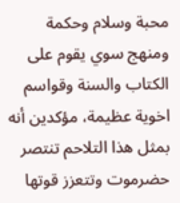محبة وسلام وحكمة ومنهج سوي يقوم على الكتاب والسنة وقواسم اخوية عظيمة، مؤكدين أنه بمثل هذا التلاحم تنتصر حضرموت وتتعزز قوتها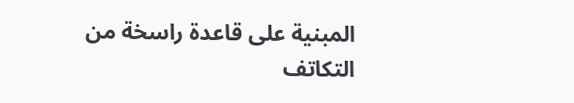المبنية على قاعدة راسخة من التكاتف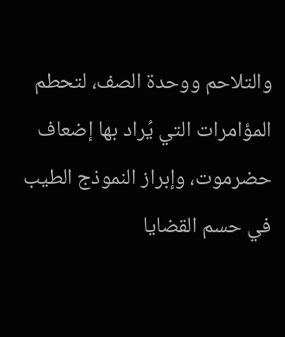والتلاحم ووحدة الصف، لتحطم المؤامرات التي يُراد بها إضعاف حضرموت، وإبراز النموذج الطيب في حسم القضايا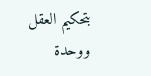بتحكيم العقل ووحدة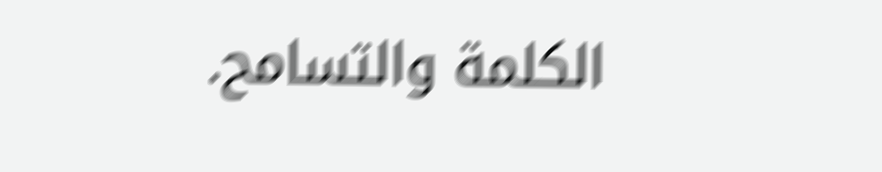الكلمة والتسامح.